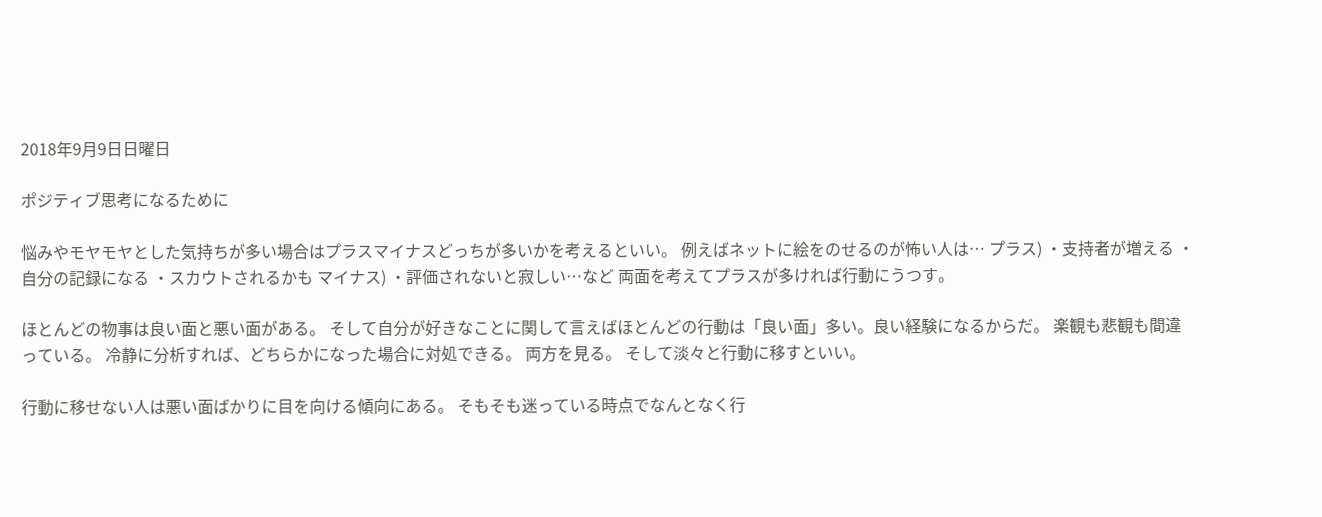2018年9月9日日曜日

ポジティブ思考になるために

悩みやモヤモヤとした気持ちが多い場合はプラスマイナスどっちが多いかを考えるといい。 例えばネットに絵をのせるのが怖い人は… プラス) ・支持者が増える ・自分の記録になる ・スカウトされるかも マイナス) ・評価されないと寂しい…など 両面を考えてプラスが多ければ行動にうつす。

ほとんどの物事は良い面と悪い面がある。 そして自分が好きなことに関して言えばほとんどの行動は「良い面」多い。良い経験になるからだ。 楽観も悲観も間違っている。 冷静に分析すれば、どちらかになった場合に対処できる。 両方を見る。 そして淡々と行動に移すといい。

行動に移せない人は悪い面ばかりに目を向ける傾向にある。 そもそも迷っている時点でなんとなく行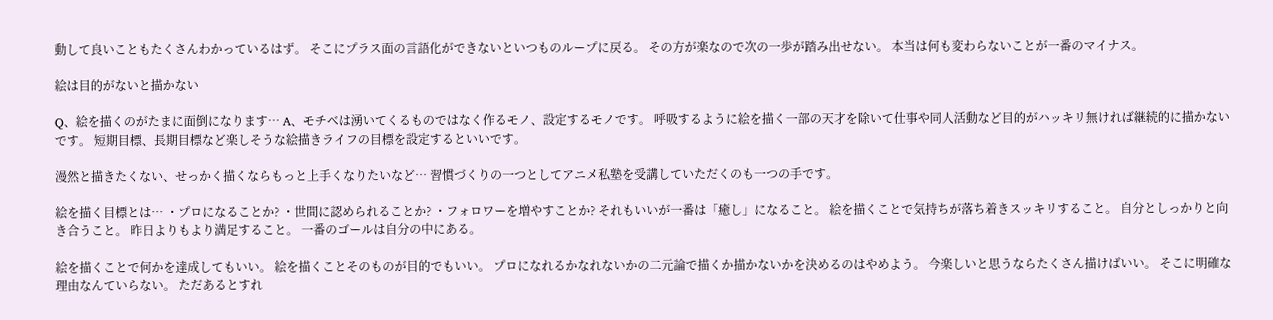動して良いこともたくさんわかっているはず。 そこにプラス面の言語化ができないといつものループに戻る。 その方が楽なので次の一歩が踏み出せない。 本当は何も変わらないことが一番のマイナス。

絵は目的がないと描かない

Q、絵を描くのがたまに面倒になります… A、モチベは湧いてくるものではなく作るモノ、設定するモノです。 呼吸するように絵を描く一部の天才を除いて仕事や同人活動など目的がハッキリ無ければ継続的に描かないです。 短期目標、長期目標など楽しそうな絵描きライフの目標を設定するといいです。

漫然と描きたくない、せっかく描くならもっと上手くなりたいなど… 習慣づくりの一つとしてアニメ私塾を受講していただくのも一つの手です。

絵を描く目標とは… ・プロになることか? ・世間に認められることか? ・フォロワーを増やすことか? それもいいが一番は「癒し」になること。 絵を描くことで気持ちが落ち着きスッキリすること。 自分としっかりと向き合うこと。 昨日よりもより満足すること。 一番のゴールは自分の中にある。

絵を描くことで何かを達成してもいい。 絵を描くことそのものが目的でもいい。 プロになれるかなれないかの二元論で描くか描かないかを決めるのはやめよう。 今楽しいと思うならたくさん描けばいい。 そこに明確な理由なんていらない。 ただあるとすれ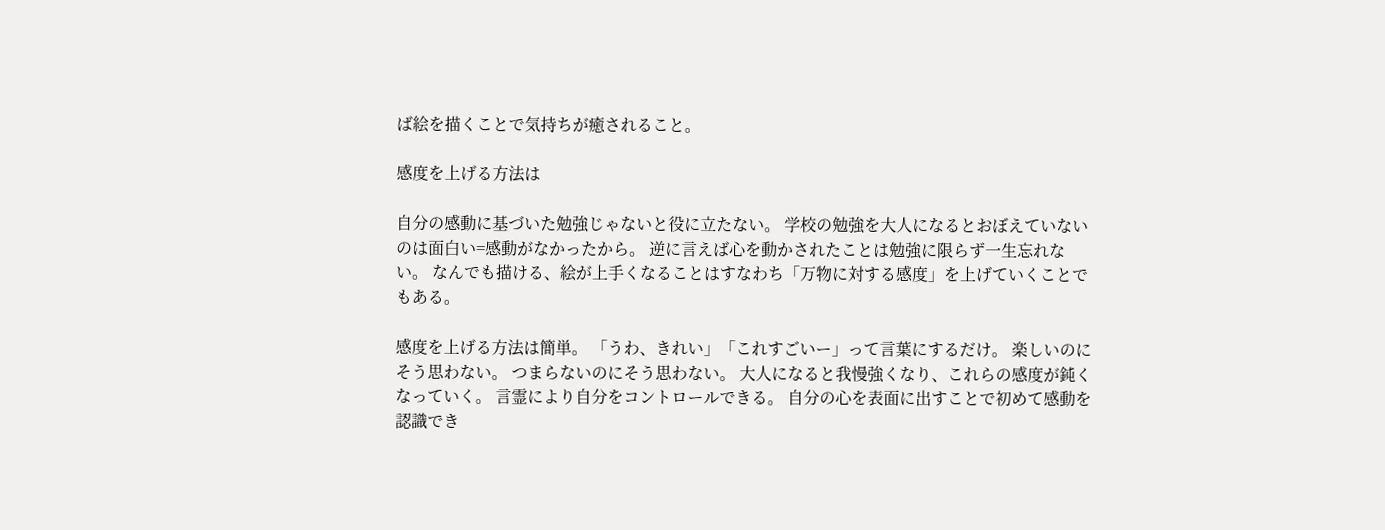ば絵を描くことで気持ちが癒されること。

感度を上げる方法は

自分の感動に基づいた勉強じゃないと役に立たない。 学校の勉強を大人になるとおぼえていないのは面白い=感動がなかったから。 逆に言えば心を動かされたことは勉強に限らず一生忘れない。 なんでも描ける、絵が上手くなることはすなわち「万物に対する感度」を上げていくことでもある。

感度を上げる方法は簡単。 「うわ、きれい」「これすごいー」って言葉にするだけ。 楽しいのにそう思わない。 つまらないのにそう思わない。 大人になると我慢強くなり、これらの感度が鈍くなっていく。 言霊により自分をコントロールできる。 自分の心を表面に出すことで初めて感動を認識でき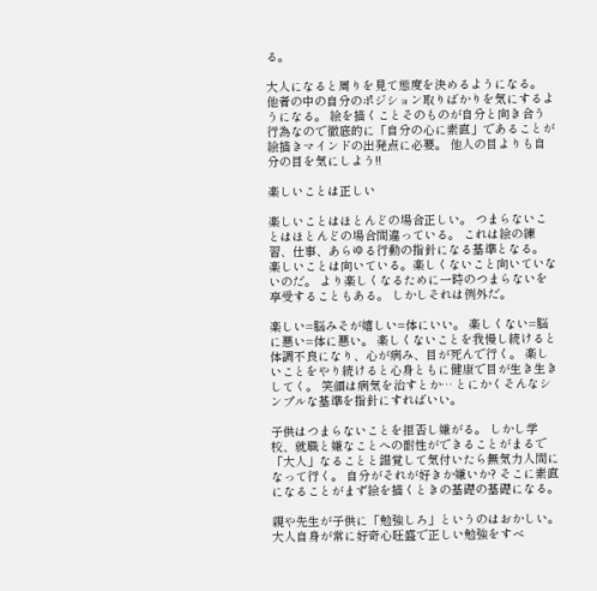る。

大人になると周りを見て態度を決めるようになる。 他者の中の自分のポジション取りばかりを気にするようになる。 絵を描くことそのものが自分と向き合う行為なので徹底的に「自分の心に素直」であることが絵描きマインドの出発点に必要。 他人の目よりも自分の目を気にしよう!!

楽しいことは正しい

楽しいことはほとんどの場合正しい。 つまらないことはほとんどの場合間違っている。 これは絵の練習、仕事、あらゆる行動の指針になる基準となる。 楽しいことは向いている。楽しくないこと向いていないのだ。 より楽しくなるために一時のつまらないを享受することもある。 しかしそれは例外だ。

楽しい=脳みそが嬉しい=体にいい。 楽しくない=脳に悪い=体に悪い。 楽しくないことを我慢し続けると体調不良になり、心が病み、目が死んで行く。 楽しいことをやり続けると心身ともに健康で目が生き生きしてく。 笑顔は病気を治すとか… とにかくそんなシンプルな基準を指針にすればいい。

子供はつまらないことを拒否し嫌がる。 しかし学校、就職と嫌なことへの耐性ができることがまるで「大人」なることと錯覚して気付いたら無気力人間になって行く。 自分がそれが好きか嫌いか? そこに素直になることがまず絵を描くときの基礎の基礎になる。

親や先生が子供に「勉強しろ」というのはおかしい。 大人自身が常に好奇心旺盛で正しい勉強をすべ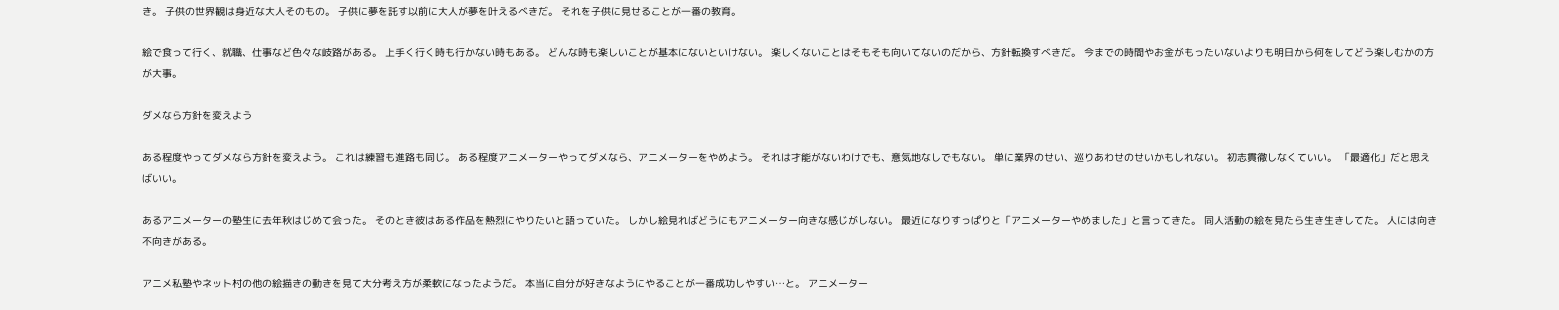き。 子供の世界観は身近な大人そのもの。 子供に夢を託す以前に大人が夢を叶えるべきだ。 それを子供に見せることが一番の教育。

絵で食って行く、就職、仕事など色々な岐路がある。 上手く行く時も行かない時もある。 どんな時も楽しいことが基本にないといけない。 楽しくないことはそもそも向いてないのだから、方針転換すべきだ。 今までの時間やお金がもったいないよりも明日から何をしてどう楽しむかの方が大事。

ダメなら方針を変えよう

ある程度やってダメなら方針を変えよう。 これは練習も進路も同じ。 ある程度アニメーターやってダメなら、アニメーターをやめよう。 それは才能がないわけでも、意気地なしでもない。 単に業界のせい、巡りあわせのせいかもしれない。 初志貫徹しなくていい。 「最適化」だと思えばいい。

あるアニメーターの塾生に去年秋はじめて会った。 そのとき彼はある作品を熱烈にやりたいと語っていた。 しかし絵見ればどうにもアニメーター向きな感じがしない。 最近になりすっぱりと「アニメーターやめました」と言ってきた。 同人活動の絵を見たら生き生きしてた。 人には向き不向きがある。

アニメ私塾やネット村の他の絵描きの動きを見て大分考え方が柔軟になったようだ。 本当に自分が好きなようにやることが一番成功しやすい…と。 アニメーター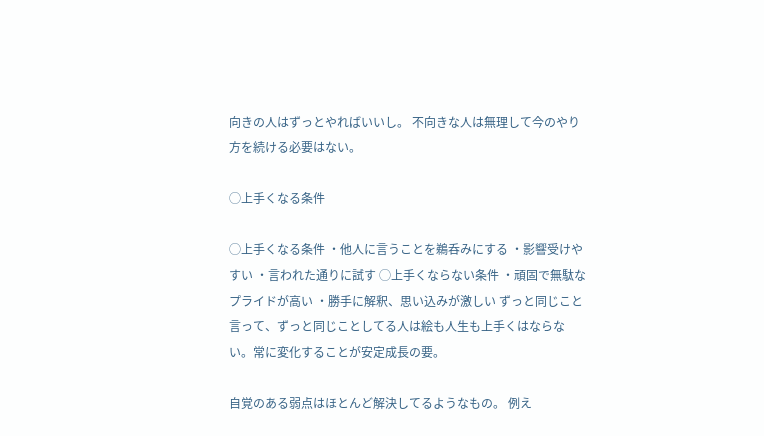向きの人はずっとやればいいし。 不向きな人は無理して今のやり方を続ける必要はない。

◯上手くなる条件

◯上手くなる条件 ・他人に言うことを鵜呑みにする ・影響受けやすい ・言われた通りに試す ◯上手くならない条件 ・頑固で無駄なプライドが高い ・勝手に解釈、思い込みが激しい ずっと同じこと言って、ずっと同じことしてる人は絵も人生も上手くはならない。常に変化することが安定成長の要。

自覚のある弱点はほとんど解決してるようなもの。 例え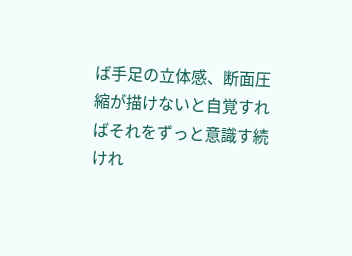ば手足の立体感、断面圧縮が描けないと自覚すればそれをずっと意識す続けれ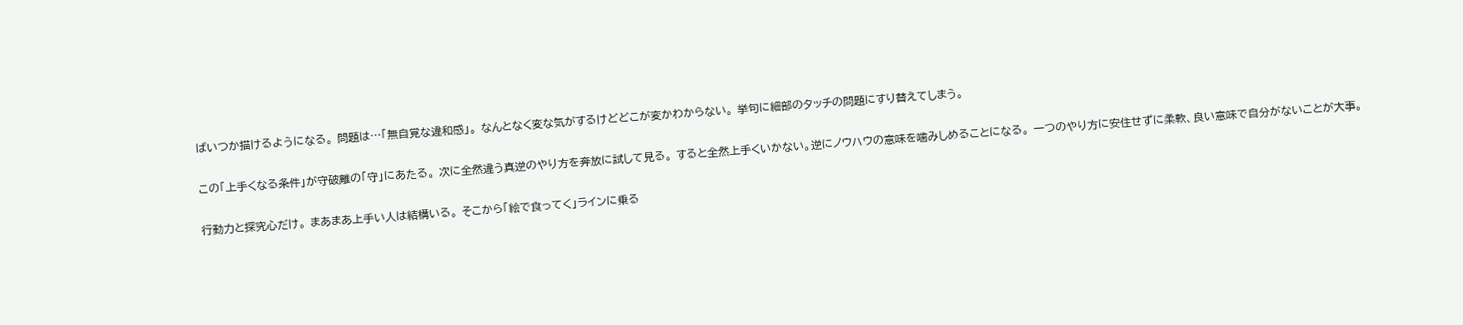ばいつか描けるようになる。 問題は…「無自覚な違和感」。 なんとなく変な気がするけどどこが変かわからない。 挙句に細部のタッチの問題にすり替えてしまう。

この「上手くなる条件」が守破離の「守」にあたる。 次に全然違う真逆のやり方を奔放に試して見る。 すると全然上手くいかない。逆にノウハウの意味を噛みしめることになる。 一つのやり方に安住せずに柔軟、良い意味で自分がないことが大事。

行動力と探究心だけ。 まあまあ上手い人は結構いる。 そこから「絵で食ってく」ラインに乗る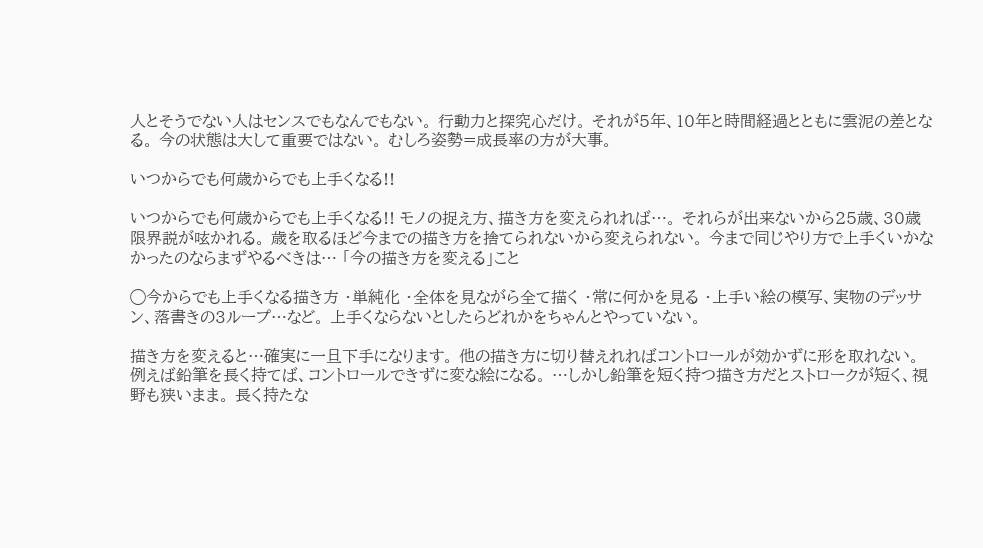人とそうでない人はセンスでもなんでもない。 行動力と探究心だけ。 それが5年、10年と時間経過とともに雲泥の差となる。 今の状態は大して重要ではない。 むしろ姿勢=成長率の方が大事。

いつからでも何歳からでも上手くなる!!

いつからでも何歳からでも上手くなる!! モノの捉え方、描き方を変えられれば…。 それらが出来ないから25歳、30歳限界説が呟かれる。 歳を取るほど今までの描き方を捨てられないから変えられない。 今まで同じやり方で上手くいかなかったのならまずやるべきは… 「今の描き方を変える」こと

◯今からでも上手くなる描き方 ・単純化 ・全体を見ながら全て描く ・常に何かを見る ・上手い絵の模写、実物のデッサン、落書きの3ループ…など。 上手くならないとしたらどれかをちゃんとやっていない。

描き方を変えると…確実に一旦下手になります。 他の描き方に切り替えれればコントロールが効かずに形を取れない。 例えば鉛筆を長く持てば、コントロールできずに変な絵になる。 …しかし鉛筆を短く持つ描き方だとストロークが短く、視野も狭いまま。 長く持たな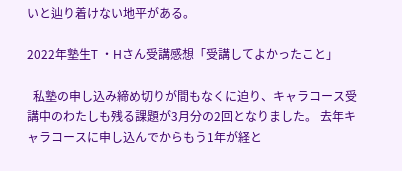いと辿り着けない地平がある。

2022年塾生T ・Hさん受講感想「受講してよかったこと」

  私塾の申し込み締め切りが間もなくに迫り、キャラコース受講中のわたしも残る課題が3月分の2回となりました。 去年キャラコースに申し込んでからもう1年が経と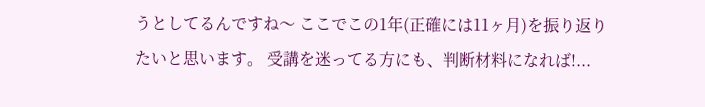うとしてるんですね〜 ここでこの1年(正確には11ヶ月)を振り返りたいと思います。 受講を迷ってる方にも、判断材料になれば!...